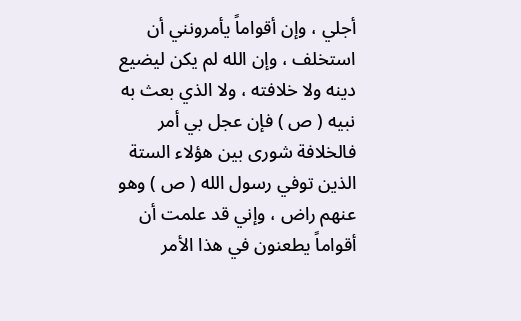أجلي ، وإن أقواماً يأمرونني أن استخلف ، وإن الله لم يكن ليضيع دينه ولا خلافته ، ولا الذي بعث به نبيه ( ص ) فإن عجل بي أمر فالخلافة شورى بين هؤلاء الستة الذين توفي رسول الله ( ص ) وهو عنهم راض ، وإني قد علمت أن أقواماً يطعنون في هذا الأمر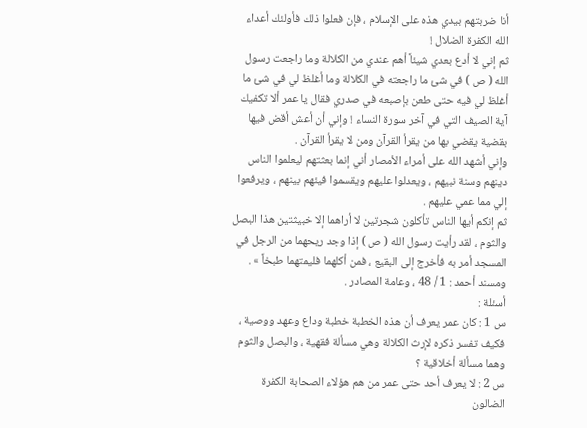أنا ضربتهم بيدي هذه على الإسلام ، فإن فعلوا ذلك فأولئك أعداء الله الكفرة الضلال !
ثم إني لا أدع بعدي شيئاً أهم عندي من الكلالة وما راجعت رسول الله ( ص ) في شئ ما راجعته في الكلالة وما أغلظ لي في شئ ما أغلظ لي فيه حتى طعن بإصبعه في صدري فقال يا عمر ألا تكفيك آية الصيف التي في آخر سورة النساء ! وإني أن أعش أقض فيها بقضية يقضي بها من يقرأ القرآن ومن لا يقرأ القرآن .
وإني أشهد الله على أمراء الأمصار أني إنما بعثتهم ليعلموا الناس دينهم وسنة نبيهم ، ويعدلوا عليهم ويقسموا فيئهم بينهم ، ويرفعوا إلي مما عمي عليهم .
ثم إنكم أيها الناس تأكلون شجرتين لا أراهما إلا خبيثتين هذا البصل والثوم ، لقد رأيت رسول الله ( ص ) إذا وجد ريحهما من الرجل في المسجد أمر به فأخرج إلى البقيع ، فمن أكلهما فليمتهما طبخاً » . ومسند أحمد : 1 / 48 ، وعامة المصادر .
أسئلة :
س 1 : كان عمر يعرف أن هذه الخطبة خطبة وداع وعهد ووصية ، فكيف تفسر ذكره لإرث الكلالة وهي مسألة فقهية ، والبصل والثوم وهما مسألة أخلاقية ؟
س 2 : لا يعرف أحد حتى عمر من هم هؤلاء الصحابة الكفرة الضالون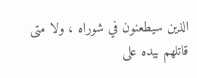الذين سيطعنون في شوراه ، ولا متى قاتلهم بيده على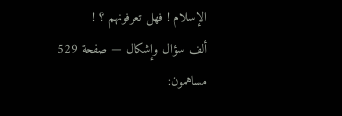الإسلام ! فهل تعرفونهم ؟ !
ألف سؤال وإشكال — صفحة 529
مساهمون: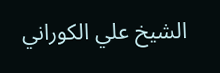الشيخ علي الكوراني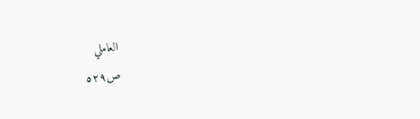العاملي
ص٥٢٩